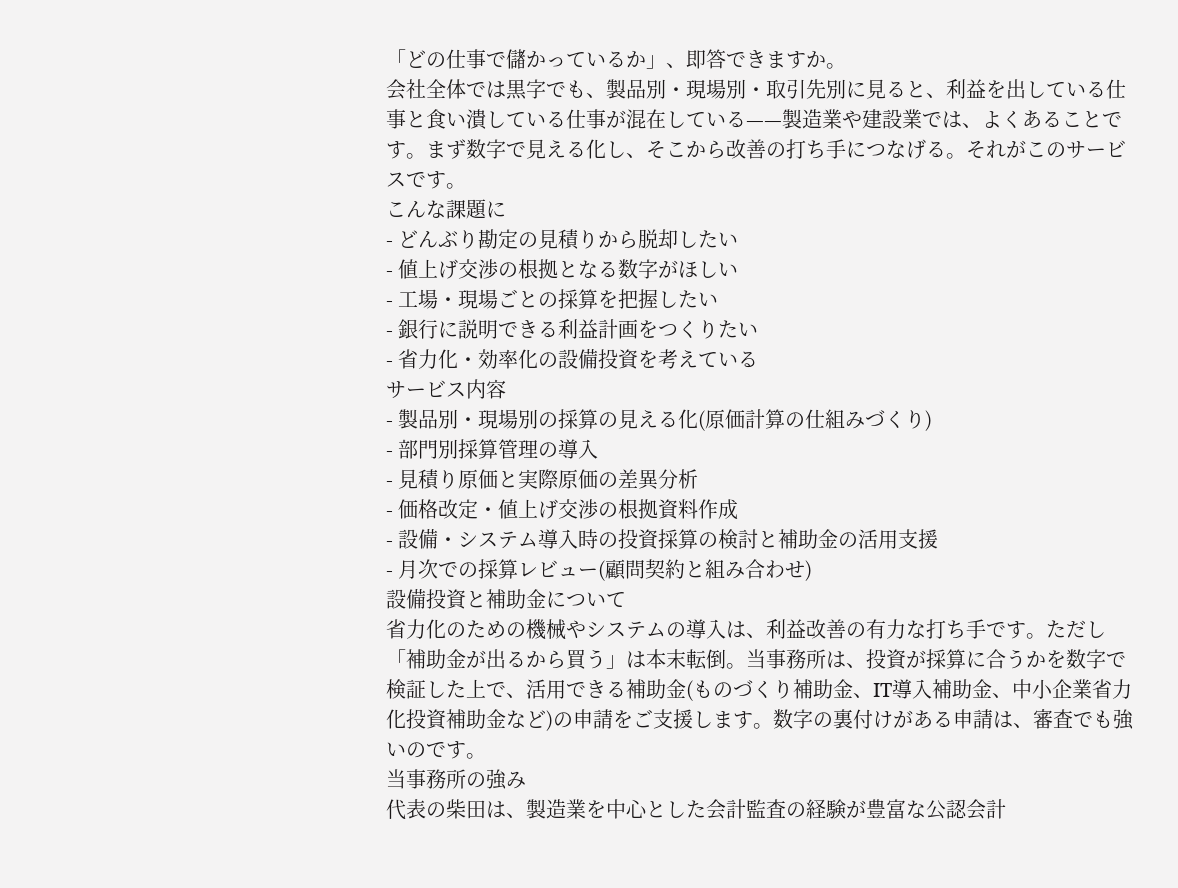「どの仕事で儲かっているか」、即答できますか。
会社全体では黒字でも、製品別・現場別・取引先別に見ると、利益を出している仕事と食い潰している仕事が混在している——製造業や建設業では、よくあることです。まず数字で見える化し、そこから改善の打ち手につなげる。それがこのサービスです。
こんな課題に
- どんぶり勘定の見積りから脱却したい
- 値上げ交渉の根拠となる数字がほしい
- 工場・現場ごとの採算を把握したい
- 銀行に説明できる利益計画をつくりたい
- 省力化・効率化の設備投資を考えている
サービス内容
- 製品別・現場別の採算の見える化(原価計算の仕組みづくり)
- 部門別採算管理の導入
- 見積り原価と実際原価の差異分析
- 価格改定・値上げ交渉の根拠資料作成
- 設備・システム導入時の投資採算の検討と補助金の活用支援
- 月次での採算レビュー(顧問契約と組み合わせ)
設備投資と補助金について
省力化のための機械やシステムの導入は、利益改善の有力な打ち手です。ただし「補助金が出るから買う」は本末転倒。当事務所は、投資が採算に合うかを数字で検証した上で、活用できる補助金(ものづくり補助金、IT導入補助金、中小企業省力化投資補助金など)の申請をご支援します。数字の裏付けがある申請は、審査でも強いのです。
当事務所の強み
代表の柴田は、製造業を中心とした会計監査の経験が豊富な公認会計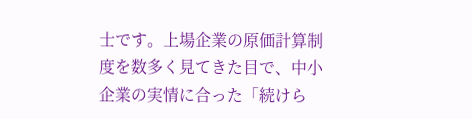士です。上場企業の原価計算制度を数多く見てきた目で、中小企業の実情に合った「続けら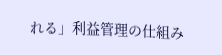れる」利益管理の仕組み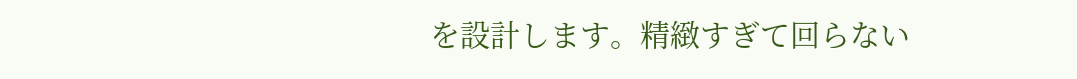を設計します。精緻すぎて回らない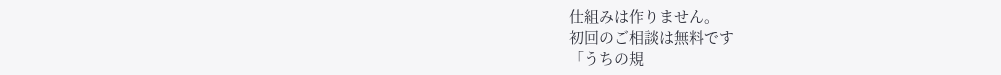仕組みは作りません。
初回のご相談は無料です
「うちの規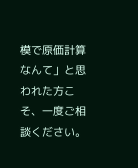模で原価計算なんて」と思われた方こそ、一度ご相談ください。